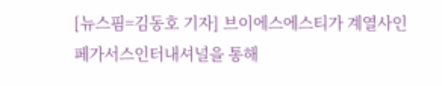[뉴스핌=김동호 기자] 브이에스에스티가 계열사인 페가서스인터내셔널을 통해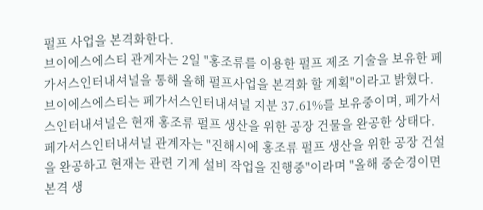펄프 사업을 본격화한다.
브이에스에스티 관계자는 2일 "홍조류를 이용한 펄프 제조 기술을 보유한 페가서스인터내셔널을 통해 올해 펄프사업을 본격화 할 계획"이라고 밝혔다.
브이에스에스티는 페가서스인터내셔널 지분 37.61%를 보유중이며, 페가서스인터내셔널은 현재 홍조류 펄프 생산을 위한 공장 건물을 완공한 상태다.
페가서스인터내셔널 관계자는 "진해시에 홍조류 펄프 생산을 위한 공장 건설을 완공하고 현재는 관련 기계 설비 작업을 진행중"이라며 "올해 중순경이면 본격 생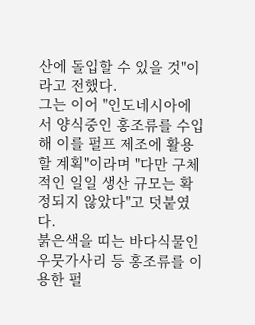산에 돌입할 수 있을 것"이라고 전했다.
그는 이어 "인도네시아에서 양식중인 홍조류를 수입해 이를 펄프 제조에 활용할 계획"이라며 "다만 구체적인 일일 생산 규모는 확정되지 않았다"고 덧붙였다.
붉은색을 띠는 바다식물인 우뭇가사리 등 홍조류를 이용한 펄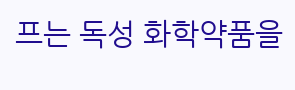프는 독성 화학약품을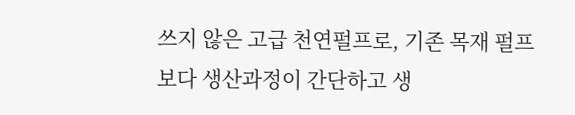쓰지 않은 고급 천연펄프로, 기존 목재 펄프보다 생산과정이 간단하고 생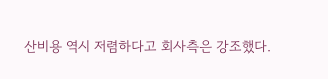산비용 역시 저렴하다고 회사측은 강조했다.